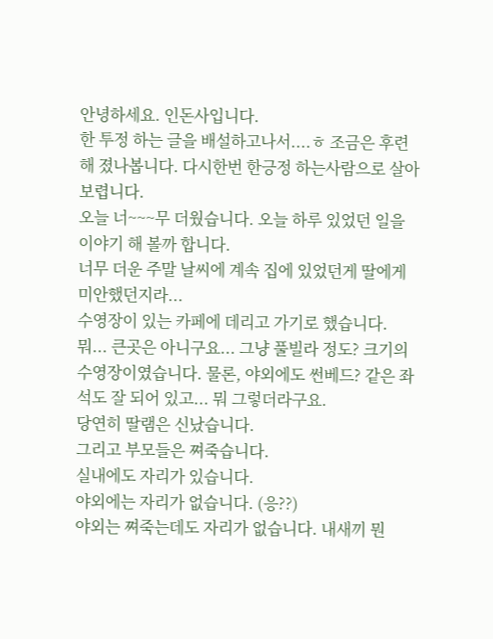안녕하세요. 인돈사입니다.
한 투정 하는 글을 배설하고나서....ㅎ 조금은 후련해 졌나봅니다. 다시한번 한긍정 하는사람으로 살아보렵니다.
오늘 너~~~무 더웠습니다. 오늘 하루 있었던 일을 이야기 해 볼까 합니다.
너무 더운 주말 날씨에 계속 집에 있었던게 딸에게 미안했던지라...
수영장이 있는 카페에 데리고 가기로 했습니다.
뭐... 큰곳은 아니구요... 그냥 풀빌라 정도? 크기의 수영장이였습니다. 물론, 야외에도 썬베드? 같은 좌석도 잘 되어 있고... 뭐 그렇더라구요.
당연히 딸램은 신났습니다.
그리고 부모들은 쪄죽습니다.
실내에도 자리가 있습니다.
야외에는 자리가 없습니다. (응??)
야외는 쪄죽는데도 자리가 없습니다. 내새끼 뭔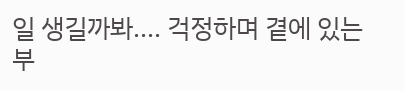일 생길까봐.... 걱정하며 곁에 있는 부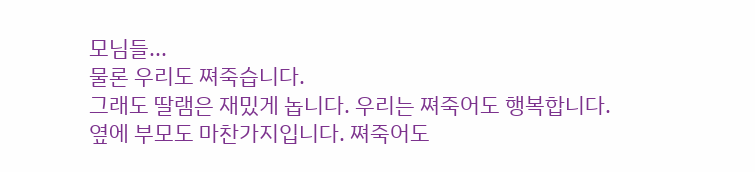모님들...
물론 우리도 쪄죽습니다.
그래도 딸램은 재밌게 놉니다. 우리는 쪄죽어도 행복합니다.
옆에 부모도 마찬가지입니다. 쪄죽어도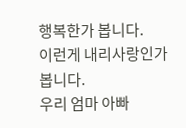행복한가 봅니다.
이런게 내리사랑인가봅니다.
우리 엄마 아빠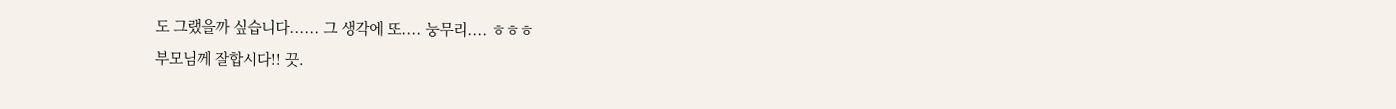도 그랬을까 싶습니다...... 그 생각에 또.... 눙무리.... ㅎㅎㅎ
부모님께 잘합시다!! 끗.